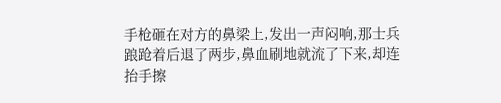手枪砸在对方的鼻梁上,发出一声闷响,那士兵踉跄着后退了两步,鼻血刷地就流了下来,却连抬手擦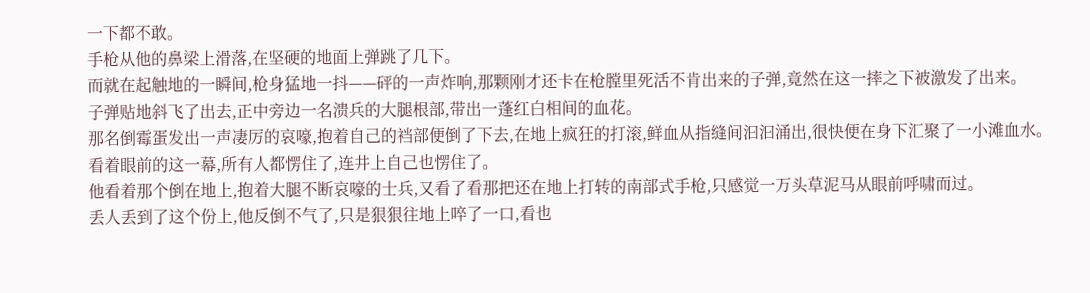一下都不敢。
手枪从他的鼻梁上滑落,在坚硬的地面上弹跳了几下。
而就在起触地的一瞬间,枪身猛地一抖——砰的一声炸响,那颗刚才还卡在枪膛里死活不肯出来的子弹,竟然在这一摔之下被激发了出来。
子弹贴地斜飞了出去,正中旁边一名溃兵的大腿根部,带出一蓬红白相间的血花。
那名倒霉蛋发出一声凄厉的哀嚎,抱着自己的裆部便倒了下去,在地上疯狂的打滚,鲜血从指缝间汩汩涌出,很快便在身下汇聚了一小滩血水。
看着眼前的这一幕,所有人都愣住了,连井上自己也愣住了。
他看着那个倒在地上,抱着大腿不断哀嚎的士兵,又看了看那把还在地上打转的南部式手枪,只感觉一万头草泥马从眼前呼啸而过。
丢人丢到了这个份上,他反倒不气了,只是狠狠往地上啐了一口,看也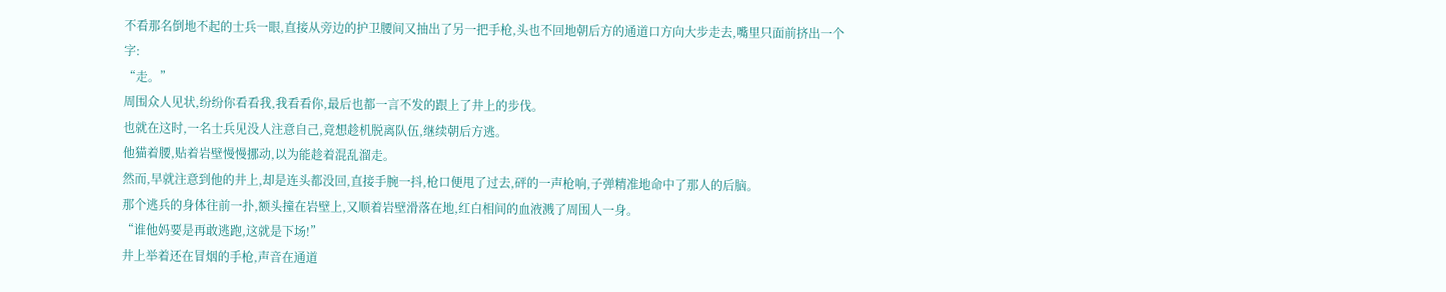不看那名倒地不起的士兵一眼,直接从旁边的护卫腰间又抽出了另一把手枪,头也不回地朝后方的通道口方向大步走去,嘴里只面前挤出一个字:
“走。”
周围众人见状,纷纷你看看我,我看看你,最后也都一言不发的跟上了井上的步伐。
也就在这时,一名士兵见没人注意自己,竟想趁机脱离队伍,继续朝后方逃。
他猫着腰,贴着岩壁慢慢挪动,以为能趁着混乱溜走。
然而,早就注意到他的井上,却是连头都没回,直接手腕一抖,枪口便甩了过去,砰的一声枪响,子弹精准地命中了那人的后脑。
那个逃兵的身体往前一扑,额头撞在岩壁上,又顺着岩壁滑落在地,红白相间的血液溅了周围人一身。
“谁他妈要是再敢逃跑,这就是下场!”
井上举着还在冒烟的手枪,声音在通道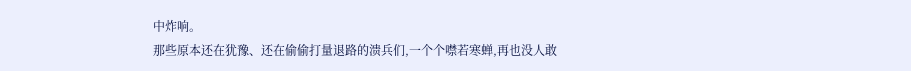中炸响。
那些原本还在犹豫、还在偷偷打量退路的溃兵们,一个个噤若寒蝉,再也没人敢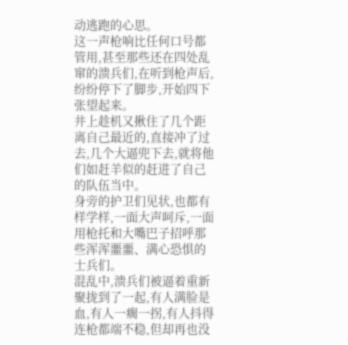动逃跑的心思。
这一声枪响比任何口号都管用,甚至那些还在四处乱窜的溃兵们,在听到枪声后,纷纷停下了脚步,开始四下张望起来。
井上趁机又揪住了几个距离自己最近的,直接冲了过去,几个大逼兜下去,就将他们如赶羊似的赶进了自己的队伍当中。
身旁的护卫们见状,也都有样学样,一面大声呵斥,一面用枪托和大嘴巴子招呼那些浑浑噩噩、满心恐惧的士兵们。
混乱中,溃兵们被逼着重新聚拢到了一起,有人满脸是血,有人一瘸一拐,有人抖得连枪都端不稳,但却再也没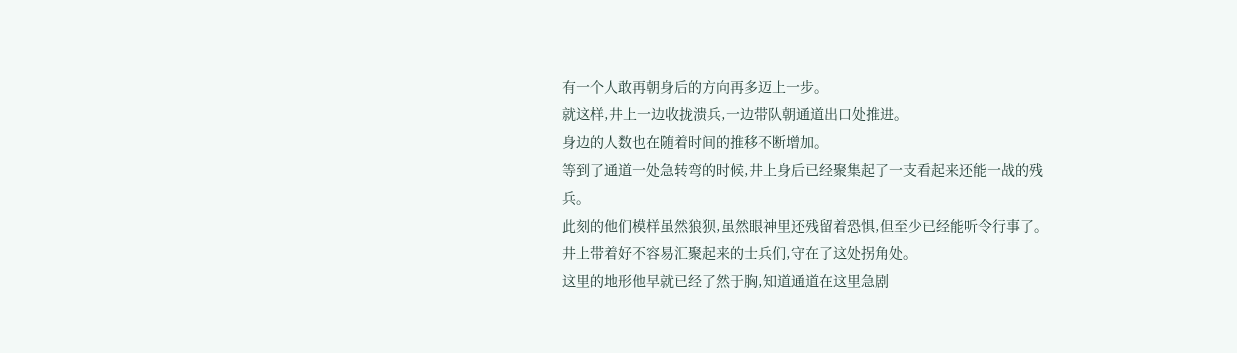有一个人敢再朝身后的方向再多迈上一步。
就这样,井上一边收拢溃兵,一边带队朝通道出口处推进。
身边的人数也在随着时间的推移不断增加。
等到了通道一处急转弯的时候,井上身后已经聚集起了一支看起来还能一战的残兵。
此刻的他们模样虽然狼狈,虽然眼神里还残留着恐惧,但至少已经能听令行事了。
井上带着好不容易汇聚起来的士兵们,守在了这处拐角处。
这里的地形他早就已经了然于胸,知道通道在这里急剧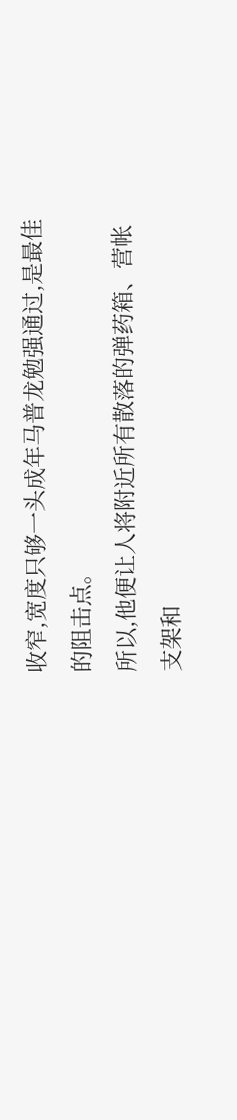收窄,宽度只够一头成年马普龙勉强通过,是最佳的阻击点。
所以,他便让人将附近所有散落的弹药箱、营帐支架和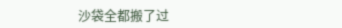沙袋全都搬了过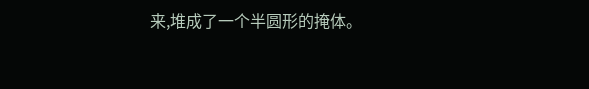来,堆成了一个半圆形的掩体。